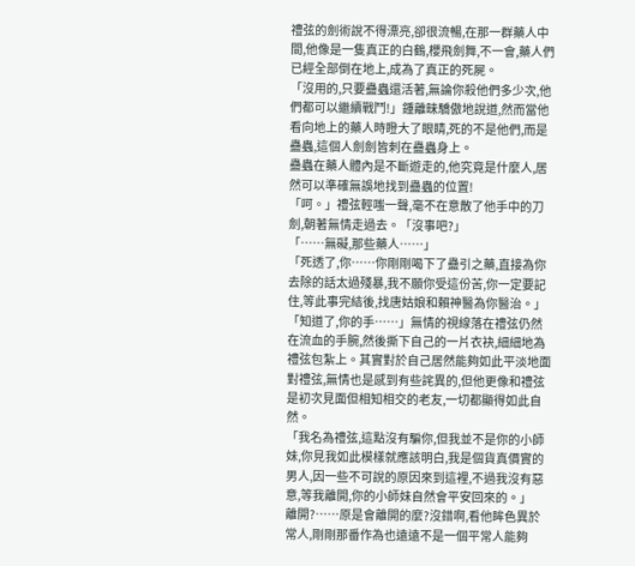禮弦的劍術說不得漂亮,卻很流暢,在那一群藥人中間,他像是一隻真正的白鶴,櫻飛劍舞,不一會,藥人們已經全部倒在地上,成為了真正的死屍。
「沒用的,只要蠱蟲還活著,無論你殺他們多少次,他們都可以繼續戰鬥!」鍾離昧驕傲地說道,然而當他看向地上的藥人時瞪大了眼睛,死的不是他們,而是蠱蟲,這個人劍劍皆刺在蠱蟲身上。
蠱蟲在藥人體內是不斷遊走的,他究竟是什麼人,居然可以準確無誤地找到蠱蟲的位置!
「呵。」禮弦輕嗤一聲,毫不在意散了他手中的刀劍,朝著無情走過去。「沒事吧?」
「……無礙,那些藥人……」
「死透了,你……你剛剛喝下了蠱引之藥,直接為你去除的話太過殘暴,我不願你受這份苦,你一定要記住,等此事完結後,找唐姑娘和賴神醫為你醫治。」
「知道了,你的手……」無情的視線落在禮弦仍然在流血的手腕,然後撕下自己的一片衣袂,細細地為禮弦包紮上。其實對於自己居然能夠如此平淡地面對禮弦,無情也是感到有些詫異的,但他更像和禮弦是初次見面但相知相交的老友,一切都顯得如此自然。
「我名為禮弦,這點沒有騙你,但我並不是你的小師妹,你見我如此模樣就應該明白,我是個貨真價實的男人,因一些不可說的原因來到這裡,不過我沒有惡意,等我離開,你的小師妹自然會平安回來的。」
離開?……原是會離開的麼?沒錯啊,看他眸色異於常人,剛剛那番作為也遠遠不是一個平常人能夠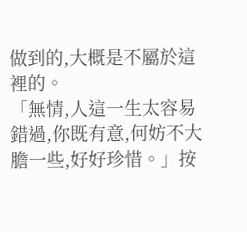做到的,大概是不屬於這裡的。
「無情,人這一生太容易錯過,你既有意,何妨不大膽一些,好好珍惜。」按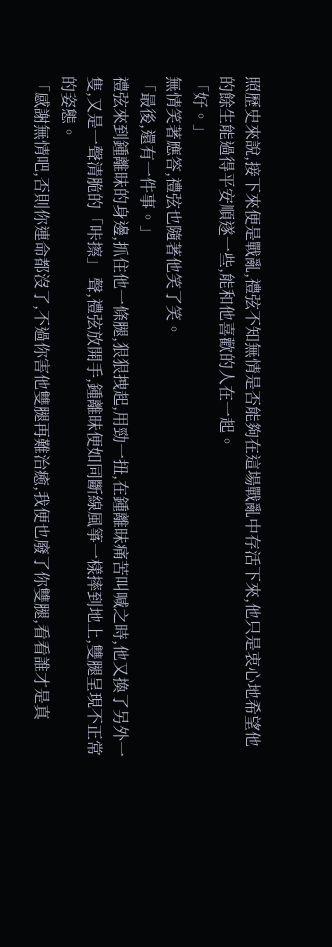照歷史來說,接下來便是戰亂,禮弦不知無情是否能夠在這場戰亂中存活下來,他只是衷心地希望他的餘生能過得平安順遂一些,能和他喜歡的人在一起。
「好。」
無情笑著應答,禮弦也隨著他笑了笑。
「最後,還有一件事。」
禮弦來到鍾離昧的身邊,抓住他一條腿,狠狠拽起,用勁一扭,在鍾離昧痛苦叫喊之時,他又換了另外一隻,又是一聲清脆的「咔擦」 聲,禮弦放開手,鍾離昧便如同斷線風箏一樣摔到地上,雙腿呈現不正常的姿態。
「感謝無情吧,否則你連命都沒了,不過你害他雙腿再難治癒,我便也廢了你雙腿,看看誰才是真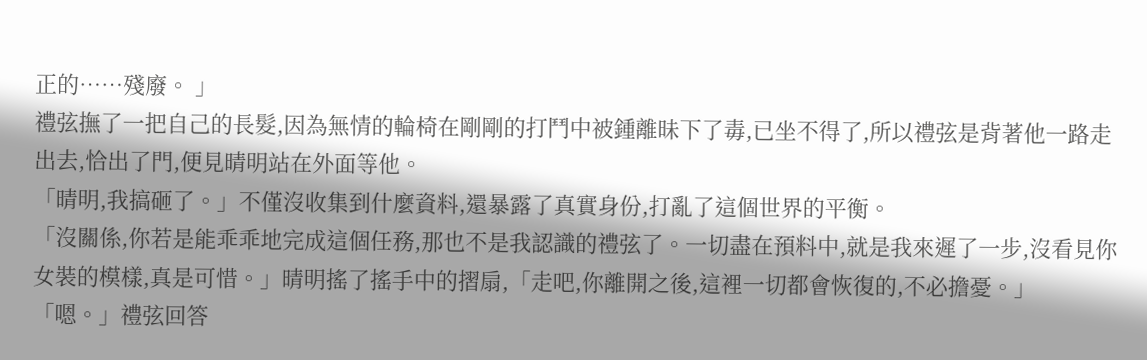正的……殘廢。 」
禮弦撫了一把自己的長髮,因為無情的輪椅在剛剛的打鬥中被鍾離昧下了毒,已坐不得了,所以禮弦是背著他一路走出去,恰出了門,便見晴明站在外面等他。
「晴明,我搞砸了。」不僅沒收集到什麼資料,還暴露了真實身份,打亂了這個世界的平衡。
「沒關係,你若是能乖乖地完成這個任務,那也不是我認識的禮弦了。一切盡在預料中,就是我來遲了一步,沒看見你女裝的模樣,真是可惜。」晴明搖了搖手中的摺扇,「走吧,你離開之後,這裡一切都會恢復的,不必擔憂。」
「嗯。」禮弦回答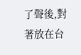了聲後,對著放在台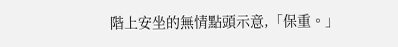階上安坐的無情點頭示意,「保重。」